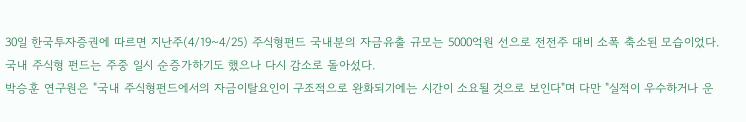30일 한국투자증권에 따르면 지난주(4/19~4/25) 주식형펀드 국내분의 자금유출 규모는 5000억원 선으로 전전주 대비 소폭 축소된 모습이었다.
국내 주식형 펀드는 주중 일시 순증가하기도 했으나 다시 감소로 돌아섰다.
박승훈 연구원은 "국내 주식형펀드에서의 자금이탈요인이 구조적으로 완화되기에는 시간이 소요될 것으로 보인다"며 다만 "실적이 우수하거나 운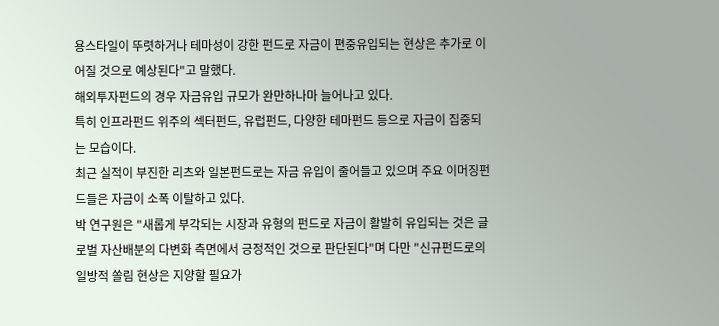용스타일이 뚜렷하거나 테마성이 강한 펀드로 자금이 편중유입되는 현상은 추가로 이어질 것으로 예상된다"고 말했다.
해외투자펀드의 경우 자금유입 규모가 완만하나마 늘어나고 있다.
특히 인프라펀드 위주의 섹터펀드, 유럽펀드, 다양한 테마펀드 등으로 자금이 집중되는 모습이다.
최근 실적이 부진한 리츠와 일본펀드로는 자금 유입이 줄어들고 있으며 주요 이머징펀드들은 자금이 소폭 이탈하고 있다.
박 연구원은 "새롭게 부각되는 시장과 유형의 펀드로 자금이 활발히 유입되는 것은 글로벌 자산배분의 다변화 측면에서 긍정적인 것으로 판단된다"며 다만 "신규펀드로의 일방적 쏠림 현상은 지양할 필요가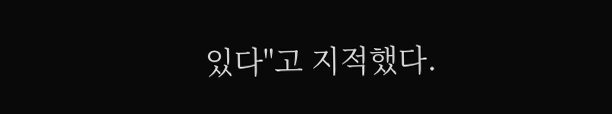있다"고 지적했다.